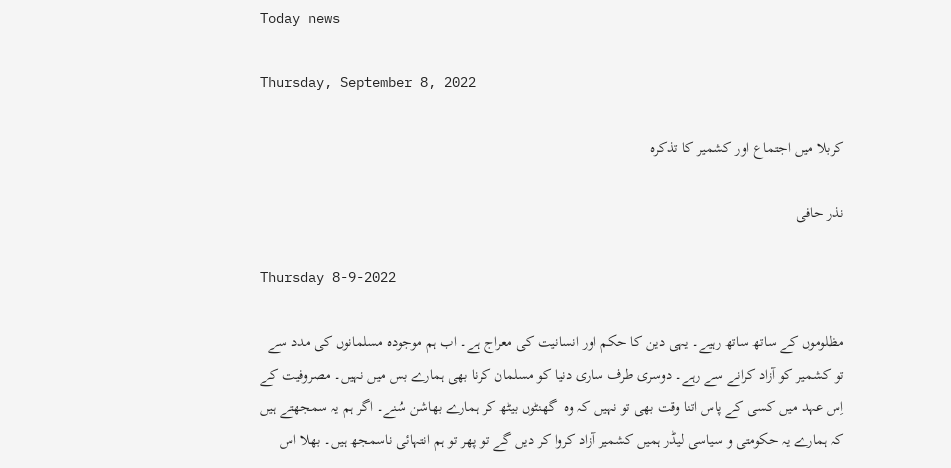Today news

Thursday, September 8, 2022

کربلا میں اجتماع اور کشمیر کا تذکرہ

نذر حافی

Thursday 8-9-2022

مظلوموں کے ساتھ ساتھ رہیے۔ یہی دین کا حکم اور انسانیت کی معراج ہے۔ اب ہم موجودہ مسلمانوں کی مدد سے تو کشمیر کو آزاد کرانے سے رہے۔ دوسری طرف ساری دنیا کو مسلمان کرنا بھی ہمارے بس میں نہیں۔ مصروفیت کے اِس عہد میں کسی کے پاس اتنا وقت بھی تو نہیں کہ وہ  گھنٹوں بیٹھ کر ہمارے بھاشن سُنے۔ اگر ہم یہ سمجھتے ہیں کہ ہمارے یہ حکومتی و سیاسی لیڈر ہمیں کشمیر آزاد کروا کر دیں گے تو پھر تو ہم انتہائی ناسمجھ ہیں۔ بھلا اس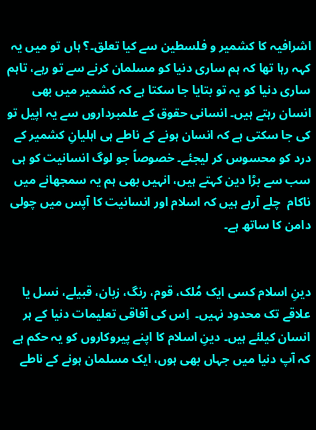اشرافیہ کا کشمیر و فلسطین سے کیا تعلق۔؟ ہاں تو میں یہ کہہ رہا تھا کہ ہم ساری دنیا کو مسلمان کرنے سے تو رہے، تاہم ساری دنیا کو یہ تو بتایا جا سکتا ہے کہ کشمیر میں بھی انسان رہتے ہیں۔ انسانی حقوق کے علمبرداروں سے یہ اپیل تو کی جا سکتی ہے کہ انسان ہونے کے ناطے ہی اہلیانِ کشمیر کے درد کو محسوس کر لیجئے۔ خصوصاً جو لوگ انسانیت کو ہی سب سے بڑا دین کہتے ہیں، انہیں بھی ہم یہ سمجھانے میں ناکام  چلے آرہے ہیں کہ اسلام اور انسانیت کا آپس میں چولی دامن کا ساتھ ہے۔


دینِ اسلام کسی ایک مُلک، قوم، رنگ، زبان، قبیلے، نسل یا علاقے تک محدود نہیں۔  اِس کی آفاقی تعلیمات دنیا کے ہر انسان کیلئے ہیں۔ دینِ اسلام کا اپنے پیروکاروں کو یہ حکم ہے کہ آپ دنیا میں جہاں بھی ہوں، ایک مسلمان ہونے کے ناطے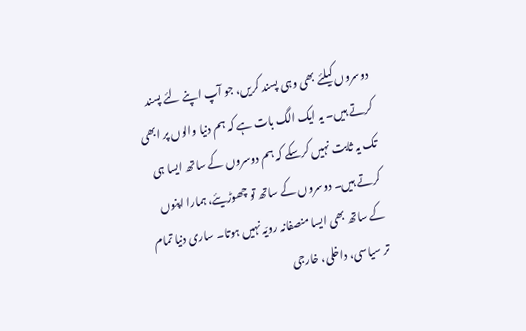دوسروں کیلئے بھی وہی پسند کریں، جو آپ اپنے لئے پسند کرتے ہیں۔ یہ ایک الگ بات ہے کہ ہم دنیا والوں پر ابھی تک یہ ثابت نہیں کرسکے کہ ہم دوسروں کے ساتھ ایسا ہی کرتے ہیں۔ دوسروں کے ساتھ تو چھوڑیئے، ہمارا اپنوں کے ساتھ بھی ایسا منصفانہ رویّہ نہیں ہوتا۔ ساری دنیا تمام تر سیاسی، داخلی، خارجی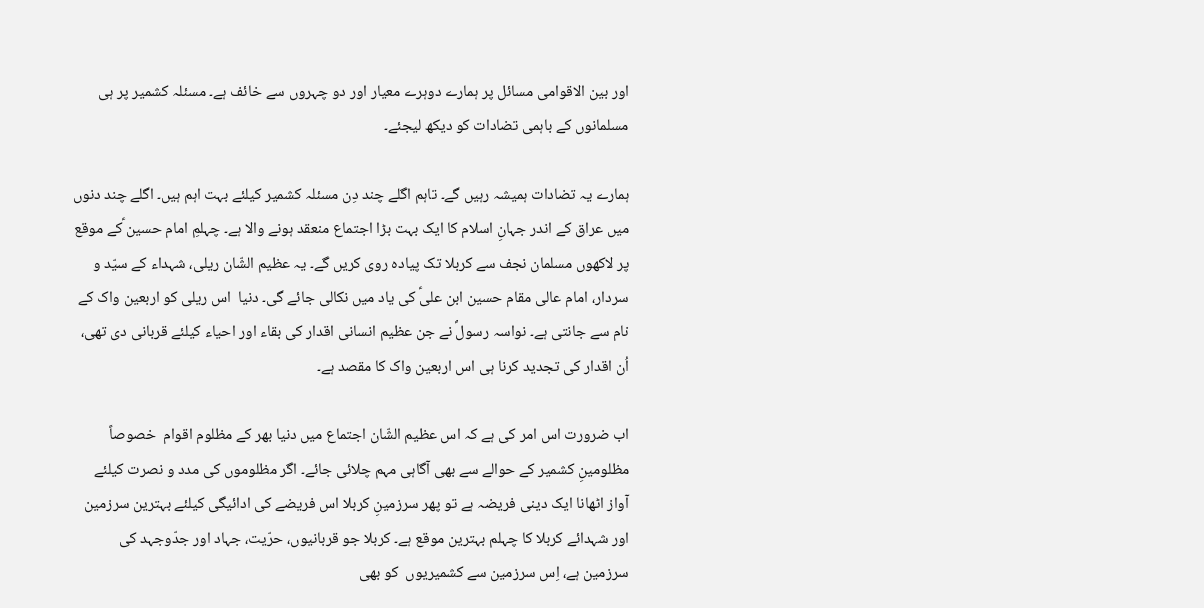اور بین الاقوامی مسائل پر ہمارے دوہرے معیار اور دو چہروں سے خائف ہے۔ مسئلہ کشمیر پر ہی مسلمانوں کے باہمی تضادات کو دیکھ لیجئے۔

ہمارے یہ تضادات ہمیشہ رہیں گے۔ تاہم اگلے چند دِن مسئلہ کشمیر کیلئے بہت اہم ہیں۔ اگلے چند دنوں میں عراق کے اندر جہانِ اسلام کا ایک بہت بڑا اجتماع منعقد ہونے والا ہے۔ چہلمِ امام حسین ؑکے موقع پر لاکھوں مسلمان نجف سے کربلا تک پیادہ روی کریں گے۔ یہ عظیم الشّان ریلی، شہداء کے سیّد و سردار، امام عالی مقام حسین ابن علیؑ کی یاد میں نکالی جائے گی۔ دنیا  اس ریلی کو اربعین واک کے نام سے جانتی ہے۔ نواسہ رسولؐ نے جن عظیم انسانی اقدار کی بقاء اور احیاء کیلئے قربانی دی تھی، اُن اقدار کی تجدید کرنا ہی اس اربعین واک کا مقصد ہے۔

اب ضرورت اس امر کی ہے کہ اس عظیم الشّان اجتماع میں دنیا بھر کے مظلوم اقوام  خصوصاً مظلومینِ کشمیر کے حوالے سے بھی آگاہی مہم چلائی جائے۔ اگر مظلوموں کی مدد و نصرت کیلئے آواز اٹھانا ایک دینی فریضہ ہے تو پھر سرزمینِ کربلا اس فریضے کی ادائیگی کیلئے بہترین سرزمین اور شہدائے کربلا کا چہلم بہترین موقع ہے۔ کربلا جو قربانیوں، حرّیت، جہاد اور جدّوجہد کی سرزمین ہے، اِس سرزمین سے کشمیریوں  کو بھی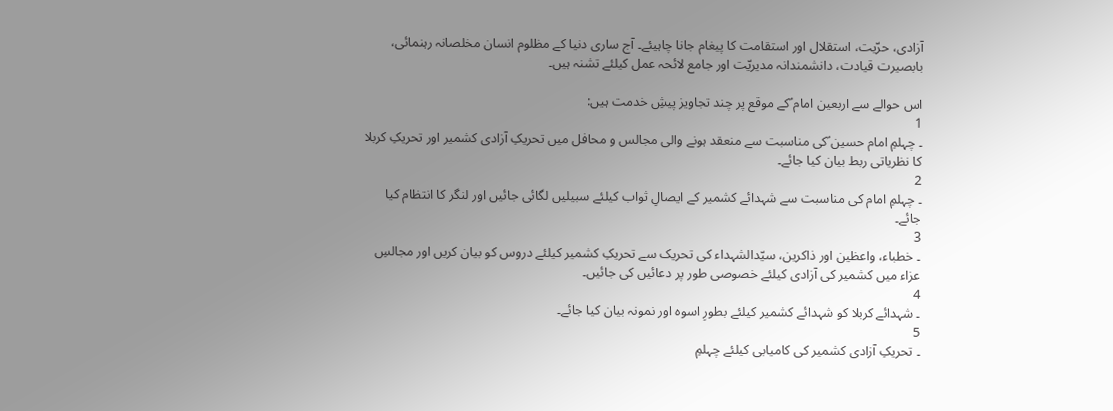آزادی، حرّیت، استقلال اور استقامت کا پیغام جانا چاہیئے۔ آج ساری دنیا کے مظلوم انسان مخلصانہ رہنمائی، بابصیرت قیادت، دانشمندانہ مدیریّت اور جامع لائحہ عمل کیلئے تشنہ ہیں۔

اس حوالے سے اربعین امام ؑکے موقع پر چند تجاویز پیشِ خدمت ہیں:
1
۔ چہلمِ امام حسین ؑکی مناسبت سے منعقد ہونے والی مجالس و محافل میں تحریکِ آزادی کشمیر اور تحریکِ کربلا کا نظریاتی ربط بیان کیا جائے۔
2
۔ چہلمِ امام کی مناسبت سے شہدائے کشمیر کے ایصالِ ثواب کیلئے سبیلیں لگائی جائیں اور لنگر کا انتظام کیا جائے۔
3
۔ خطباء، واعظین اور ذاکرین، سیّدالشہداء کی تحریک سے تحریکِ کشمیر کیلئے دروس کو بیان کریں اور مجالسِ عزاء میں کشمیر کی آزادی کیلئے خصوصی طور پر دعائیں کی جائیں۔
4
۔ شہدائے کربلا کو شہدائے کشمیر کیلئے بطورِ اسوہ اور نمونہ بیان کیا جائے۔
5
۔ تحریکِ آزادی کشمیر کی کامیابی کیلئے چہلمِ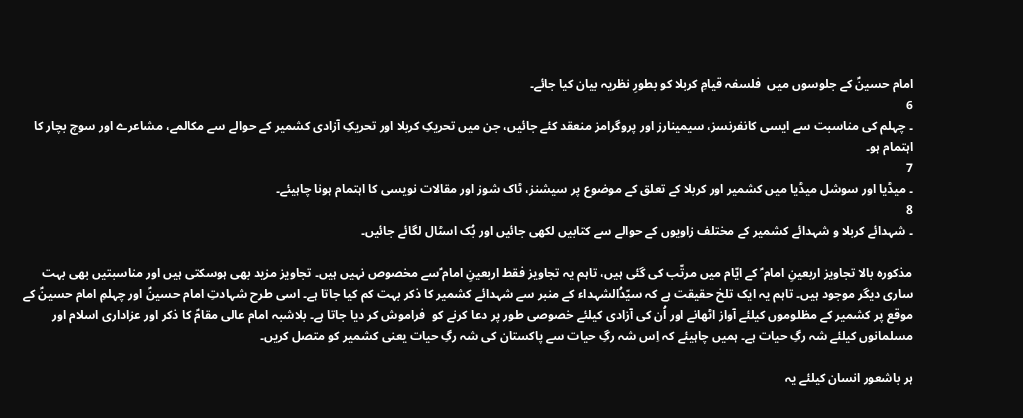امام حسینؑ کے جلوسوں میں  فلسفہ قیامِ کربلا کو بطورِ نظریہ بیان کیا جائے۔
6
۔ چہلم کی مناسبت سے ایسی کانفرنسز، سیمینارز اور پروگرامز منعقد کئے جائیں، جن میں تحریکِ کربلا اور تحریکِ آزادی کشمیر کے حوالے سے مکالمے، مشاعرے اور سوچ بچار کا اہتمام ہو۔
7
۔ میڈیا اور سوشل میڈیا میں کشمیر اور کربلا کے تعلق کے موضوع پر سیشنز، ٹاک شوز اور مقالات نویسی کا اہتمام ہونا چاہیئے۔
8
۔ شہدائے کربلا و شہدائے کشمیر کے مختلف زاویوں کے حوالے سے کتابیں لکھی جائیں اور بُک اسٹال لگائے جائیں۔

مذکورہ بالا تجاویز اربعینِ امام ؑ کے ایّام میں مرتّب کی گئی ہیں، تاہم یہ تجاویز فقط اربعینِ امام ؑسے مخصوص نہیں ہیں۔ تجاویز مزید بھی ہوسکتی ہیں اور مناسبتیں بھی بہت ساری دیگر موجود ہیں۔ تاہم یہ ایک تلخ حقیقت ہے کہ سیّدُالشہداء کے منبر سے شہدائے کشمیر کا ذکر بہت کم کیا جاتا ہے۔ اسی طرح شہادتِ امام حسینؑ اور چہلمِ امام حسینؑ کے موقع پر کشمیر کے مظلوموں کیلئے آواز اٹھانے اور اُن کی آزادی کیلئے خصوصی طور پر دعا کرنے کو  فراموش کر دیا جاتا ہے۔ بلاشبہ امام عالی مقامؑ کا ذکر اور عزاداری اسلام اور مسلمانوں کیلئے شہ رگِ حیات ہے۔ ہمیں چاہیئے کہ اِس شہ رگِ حیات سے پاکستان کی شہ رگِ حیات یعنی کشمیر کو متصل کریں۔

ہر باشعور انسان کیلئے یہ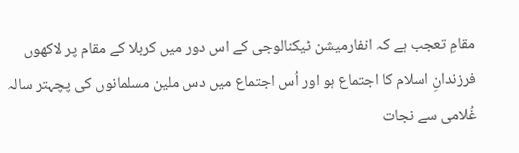مقامِ تعجب ہے کہ انفارمیشن ٹیکنالوجی کے اس دور میں کربلا کے مقام پر لاکھوں فرزندانِ اسلام کا اجتماع ہو اور اُس اجتماع میں دس ملین مسلمانوں کی پچہتر سالہ غُلامی سے نجات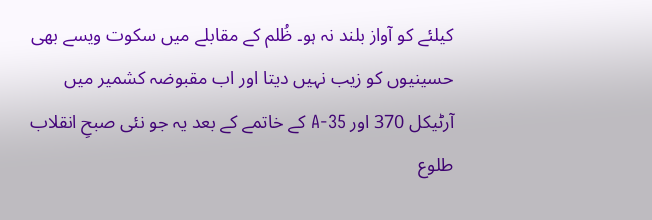کیلئے کو آواز بلند نہ ہو۔ ظُلم کے مقابلے میں سکوت ویسے بھی حسینیوں کو زیب نہیں دیتا اور اب مقبوضہ کشمیر میں  آرٹیکل 370 اور A-35 کے خاتمے کے بعد یہ جو نئی صبحِ انقلاب طلوع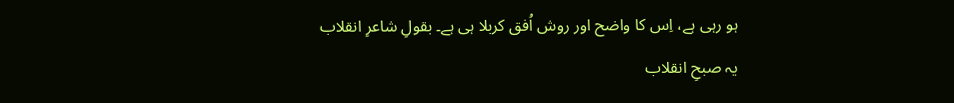ہو رہی ہے، اِس کا واضح اور روش اُفق کربلا ہی ہے۔ بقولِ شاعرِ انقلاب
یہ صبحِ انقلاب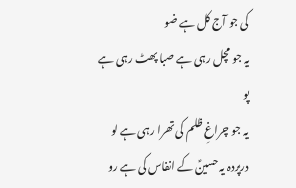کی جو آج کل ہے ضو
یہ جو مچل رہی ہے صبا پھٹ رہی ہے پو
یہ جو چراغِ ظلم کی تھرا رہی ہے لو
درپردہ یہ حسینؑ کے انفاس کی ہے رو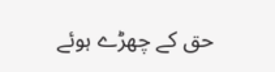حق کے چھڑے ہوئے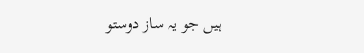ہیں جو یہ ساز دوستو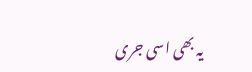یہ بھی اسی جری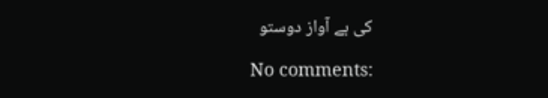کی ہے آواز دوستو

No comments: